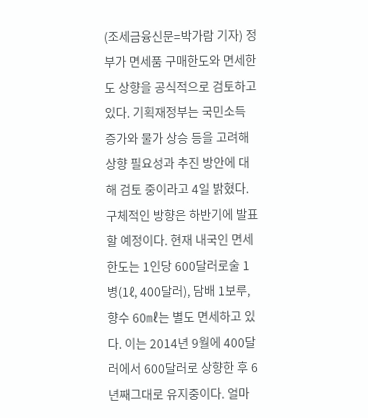(조세금융신문=박가람 기자) 정부가 면세품 구매한도와 면세한도 상향을 공식적으로 검토하고 있다. 기획재정부는 국민소득 증가와 물가 상승 등을 고려해상향 필요성과 추진 방안에 대해 검토 중이라고 4일 밝혔다. 구체적인 방향은 하반기에 발표할 예정이다. 현재 내국인 면세한도는 1인당 600달러로술 1병(1ℓ, 400달러), 담배 1보루, 향수 60㎖는 별도 면세하고 있다. 이는 2014년 9월에 400달러에서 600달러로 상향한 후 6년째그대로 유지중이다. 얼마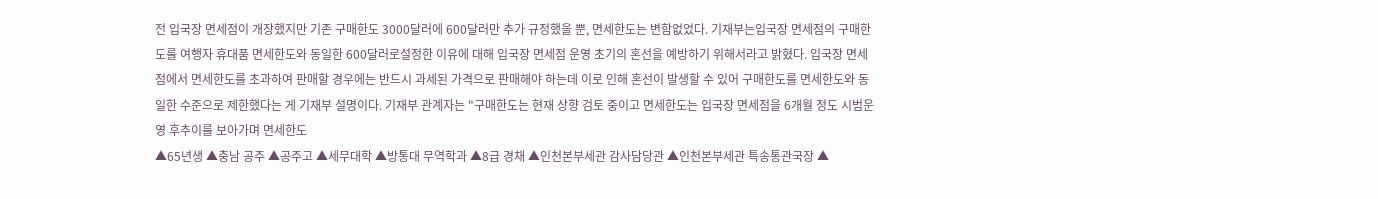전 입국장 면세점이 개장했지만 기존 구매한도 3000달러에 600달러만 추가 규정했을 뿐, 면세한도는 변함없었다. 기재부는입국장 면세점의 구매한도를 여행자 휴대품 면세한도와 동일한 600달러로설정한 이유에 대해 입국장 면세점 운영 초기의 혼선을 예방하기 위해서라고 밝혔다. 입국장 면세점에서 면세한도를 초과하여 판매할 경우에는 반드시 과세된 가격으로 판매해야 하는데 이로 인해 혼선이 발생할 수 있어 구매한도를 면세한도와 동일한 수준으로 제한했다는 게 기재부 설명이다. 기재부 관계자는 "구매한도는 현재 상향 검토 중이고 면세한도는 입국장 면세점을 6개월 정도 시범운영 후추이를 보아가며 면세한도
▲65년생 ▲충남 공주 ▲공주고 ▲세무대학 ▲방통대 무역학과 ▲8급 경채 ▲인천본부세관 감사담당관 ▲인천본부세관 특송통관국장 ▲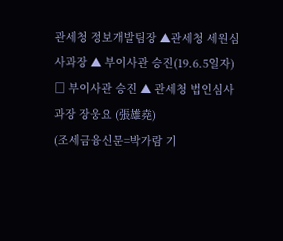관세청 정보개발팀장 ▲관세청 세원심사과장 ▲ 부이사관 승진(19.6.5일자)
□ 부이사관 승진 ▲ 관세청 법인심사과장 장웅요 (張雄堯)
(조세금융신문=박가람 기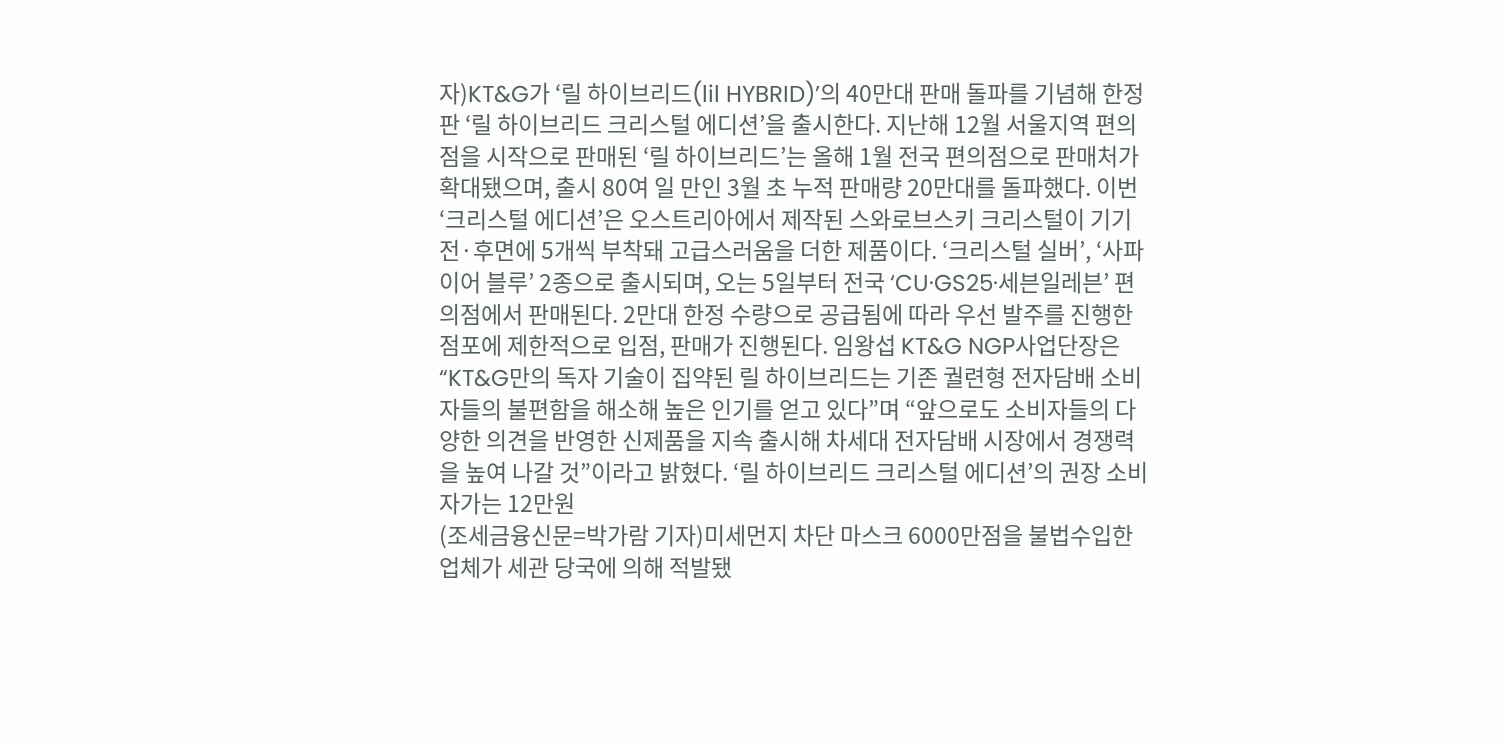자)KT&G가 ‘릴 하이브리드(lil HYBRID)’의 40만대 판매 돌파를 기념해 한정판 ‘릴 하이브리드 크리스털 에디션’을 출시한다. 지난해 12월 서울지역 편의점을 시작으로 판매된 ‘릴 하이브리드’는 올해 1월 전국 편의점으로 판매처가 확대됐으며, 출시 80여 일 만인 3월 초 누적 판매량 20만대를 돌파했다. 이번 ‘크리스털 에디션’은 오스트리아에서 제작된 스와로브스키 크리스털이 기기 전·후면에 5개씩 부착돼 고급스러움을 더한 제품이다. ‘크리스털 실버’, ‘사파이어 블루’ 2종으로 출시되며, 오는 5일부터 전국 ‘CU·GS25·세븐일레븐’ 편의점에서 판매된다. 2만대 한정 수량으로 공급됨에 따라 우선 발주를 진행한 점포에 제한적으로 입점, 판매가 진행된다. 임왕섭 KT&G NGP사업단장은 “KT&G만의 독자 기술이 집약된 릴 하이브리드는 기존 궐련형 전자담배 소비자들의 불편함을 해소해 높은 인기를 얻고 있다”며 “앞으로도 소비자들의 다양한 의견을 반영한 신제품을 지속 출시해 차세대 전자담배 시장에서 경쟁력을 높여 나갈 것”이라고 밝혔다. ‘릴 하이브리드 크리스털 에디션’의 권장 소비자가는 12만원
(조세금융신문=박가람 기자)미세먼지 차단 마스크 6000만점을 불법수입한 업체가 세관 당국에 의해 적발됐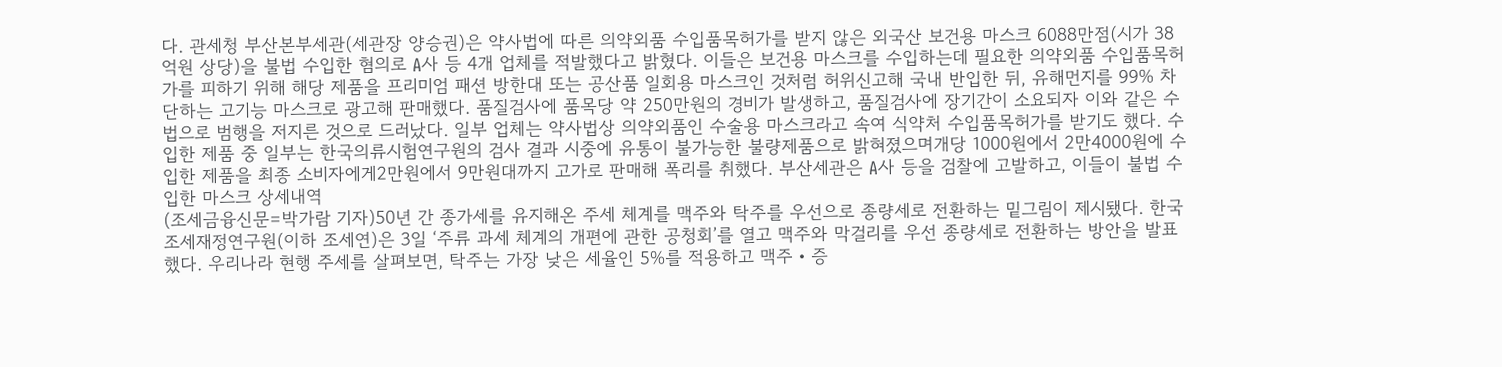다. 관세청 부산본부세관(세관장 양승권)은 약사법에 따른 의약외품 수입품목허가를 받지 않은 외국산 보건용 마스크 6088만점(시가 38억원 상당)을 불법 수입한 혐의로 A사 등 4개 업체를 적발했다고 밝혔다. 이들은 보건용 마스크를 수입하는데 필요한 의약외품 수입품목허가를 피하기 위해 해당 제품을 프리미엄 패션 방한대 또는 공산품 일회용 마스크인 것처럼 허위신고해 국내 반입한 뒤, 유해먼지를 99% 차단하는 고기능 마스크로 광고해 판매했다. 품질검사에 품목당 약 250만원의 경비가 발생하고, 품질검사에 장기간이 소요되자 이와 같은 수법으로 범행을 저지른 것으로 드러났다. 일부 업체는 약사법상 의약외품인 수술용 마스크라고 속여 식약처 수입품목허가를 받기도 했다. 수입한 제품 중 일부는 한국의류시험연구원의 검사 결과 시중에 유통이 불가능한 불량제품으로 밝혀졌으며개당 1000원에서 2만4000원에 수입한 제품을 최종 소비자에게2만원에서 9만원대까지 고가로 판매해 폭리를 취했다. 부산세관은 A사 등을 검찰에 고발하고, 이들이 불법 수입한 마스크 상세내역
(조세금융신문=박가람 기자)50년 간 종가세를 유지해온 주세 체계를 맥주와 탁주를 우선으로 종량세로 전환하는 밑그림이 제시됐다. 한국조세재정연구원(이하 조세연)은 3일 ‘주류 과세 체계의 개편에 관한 공청회’를 열고 맥주와 막걸리를 우선 종량세로 전환하는 방안을 발표했다. 우리나라 현행 주세를 살펴보면, 탁주는 가장 낮은 세율인 5%를 적용하고 맥주‧증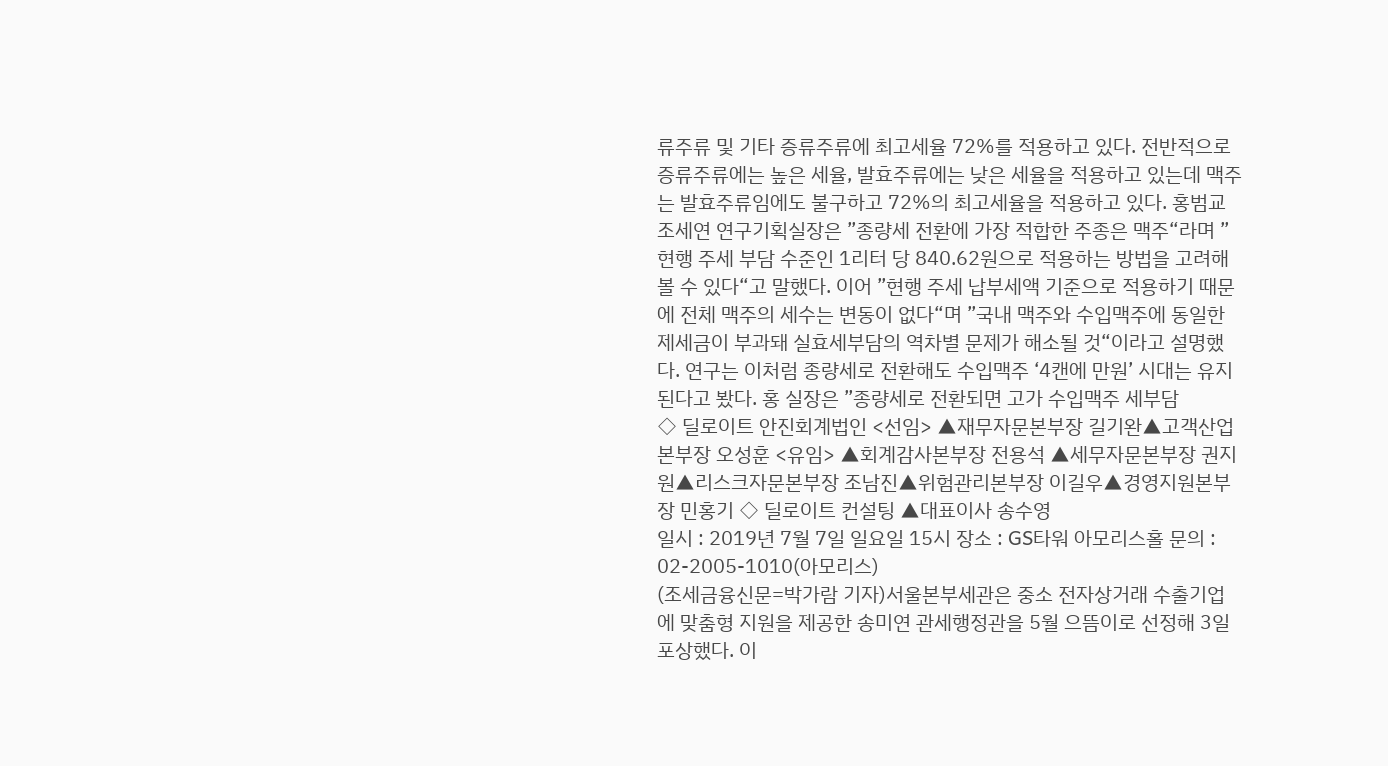류주류 및 기타 증류주류에 최고세율 72%를 적용하고 있다. 전반적으로 증류주류에는 높은 세율, 발효주류에는 낮은 세율을 적용하고 있는데 맥주는 발효주류임에도 불구하고 72%의 최고세율을 적용하고 있다. 홍범교 조세연 연구기획실장은 ”종량세 전환에 가장 적합한 주종은 맥주“라며 ”현행 주세 부담 수준인 1리터 당 840.62원으로 적용하는 방법을 고려해 볼 수 있다“고 말했다. 이어 ”현행 주세 납부세액 기준으로 적용하기 때문에 전체 맥주의 세수는 변동이 없다“며 ”국내 맥주와 수입맥주에 동일한 제세금이 부과돼 실효세부담의 역차별 문제가 해소될 것“이라고 설명했다. 연구는 이처럼 종량세로 전환해도 수입맥주 ‘4캔에 만원’ 시대는 유지된다고 봤다. 홍 실장은 ”종량세로 전환되면 고가 수입맥주 세부담
◇ 딜로이트 안진회계법인 <선임> ▲재무자문본부장 길기완▲고객산업본부장 오성훈 <유임> ▲회계감사본부장 전용석 ▲세무자문본부장 권지원▲리스크자문본부장 조남진▲위험관리본부장 이길우▲경영지원본부장 민홍기 ◇ 딜로이트 컨설팅 ▲대표이사 송수영
일시 : 2019년 7월 7일 일요일 15시 장소 : GS타워 아모리스홀 문의 : 02-2005-1010(아모리스)
(조세금융신문=박가람 기자)서울본부세관은 중소 전자상거래 수출기업에 맞춤형 지원을 제공한 송미연 관세행정관을 5월 으뜸이로 선정해 3일 포상했다. 이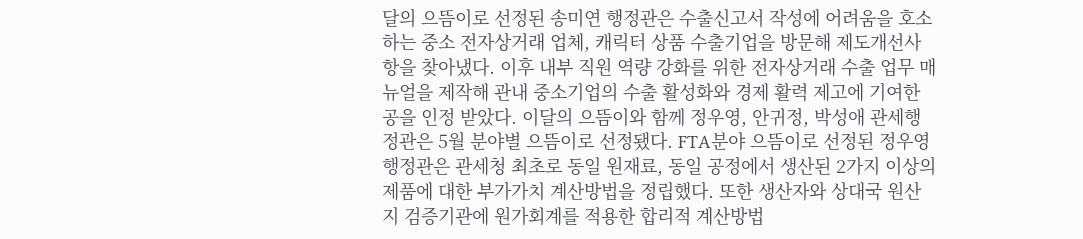달의 으뜸이로 선정된 송미연 행정관은 수출신고서 작성에 어려움을 호소하는 중소 전자상거래 업체, 캐릭터 상품 수출기업을 방문해 제도개선사항을 찾아냈다. 이후 내부 직원 역량 강화를 위한 전자상거래 수출 업무 매뉴얼을 제작해 관내 중소기업의 수출 활성화와 경제 활력 제고에 기여한 공을 인정 받았다. 이달의 으뜸이와 함께 정우영, 안귀정, 박성애 관세행정관은 5월 분야별 으뜸이로 선정됐다. FTA분야 으뜸이로 선정된 정우영 행정관은 관세청 최초로 동일 원재료, 동일 공정에서 생산된 2가지 이상의 제품에 대한 부가가치 계산방법을 정립했다. 또한 생산자와 상대국 원산지 검증기관에 원가회계를 적용한 합리적 계산방법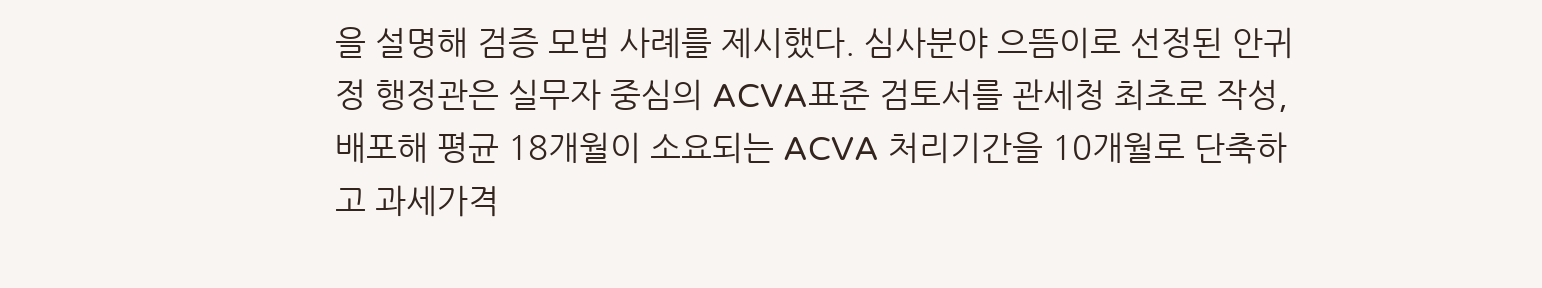을 설명해 검증 모범 사례를 제시했다. 심사분야 으뜸이로 선정된 안귀정 행정관은 실무자 중심의 ACVA표준 검토서를 관세청 최초로 작성,배포해 평균 18개월이 소요되는 ACVA 처리기간을 10개월로 단축하고 과세가격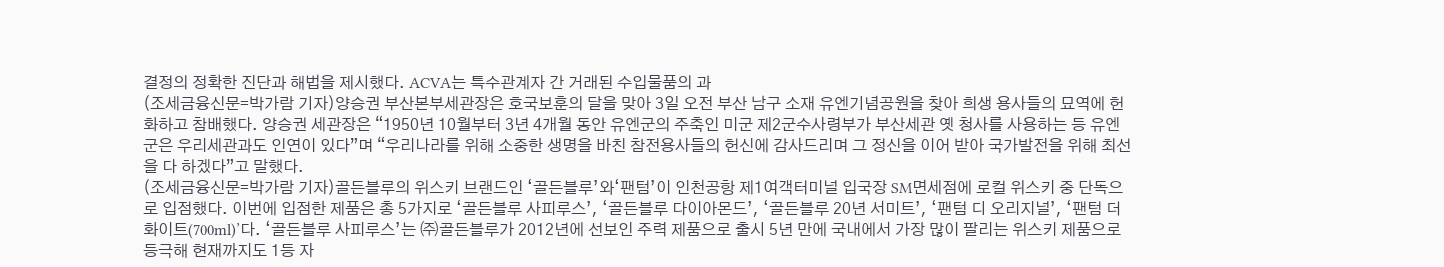결정의 정확한 진단과 해법을 제시했다. ACVA는 특수관계자 간 거래된 수입물품의 과
(조세금융신문=박가람 기자)양승권 부산본부세관장은 호국보훈의 달을 맞아 3일 오전 부산 남구 소재 유엔기념공원을 찾아 희생 용사들의 묘역에 헌화하고 참배했다. 양승권 세관장은 “1950년 10월부터 3년 4개월 동안 유엔군의 주축인 미군 제2군수사령부가 부산세관 옛 청사를 사용하는 등 유엔군은 우리세관과도 인연이 있다”며 “우리나라를 위해 소중한 생명을 바친 참전용사들의 헌신에 감사드리며 그 정신을 이어 받아 국가발전을 위해 최선을 다 하겠다”고 말했다.
(조세금융신문=박가람 기자)골든블루의 위스키 브랜드인 ‘골든블루’와‘팬텀’이 인천공항 제1여객터미널 입국장 SM면세점에 로컬 위스키 중 단독으로 입점했다. 이번에 입점한 제품은 총 5가지로 ‘골든블루 사피루스’, ‘골든블루 다이아몬드’, ‘골든블루 20년 서미트’, ‘팬텀 디 오리지널’, ‘팬텀 더 화이트(700ml)’다. ‘골든블루 사피루스’는 ㈜골든블루가 2012년에 선보인 주력 제품으로 출시 5년 만에 국내에서 가장 많이 팔리는 위스키 제품으로 등극해 현재까지도 1등 자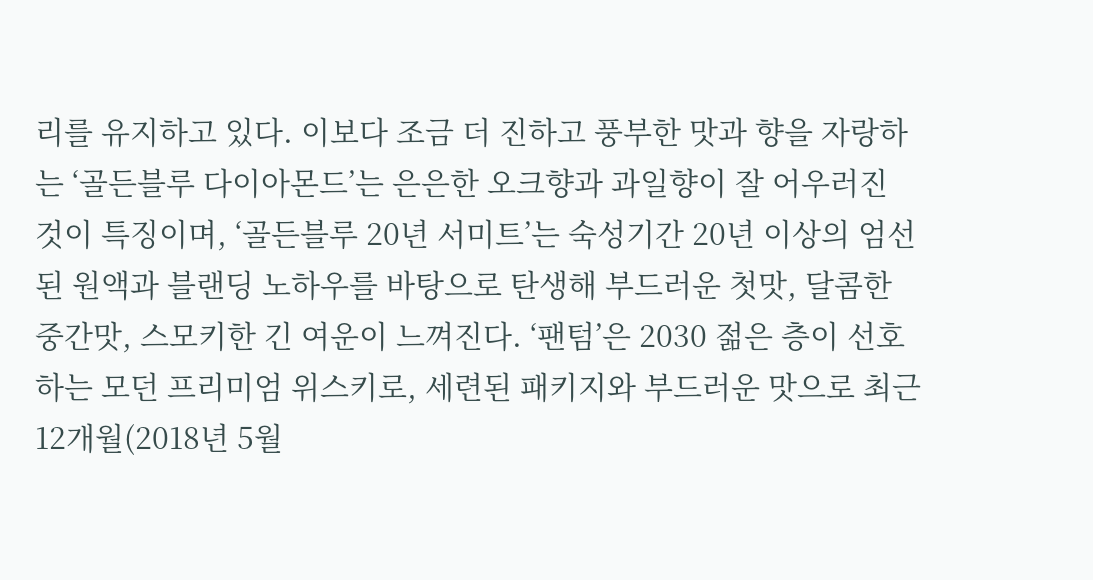리를 유지하고 있다. 이보다 조금 더 진하고 풍부한 맛과 향을 자랑하는 ‘골든블루 다이아몬드’는 은은한 오크향과 과일향이 잘 어우러진 것이 특징이며, ‘골든블루 20년 서미트’는 숙성기간 20년 이상의 엄선된 원액과 블랜딩 노하우를 바탕으로 탄생해 부드러운 첫맛, 달콤한 중간맛, 스모키한 긴 여운이 느껴진다. ‘팬텀’은 2030 젊은 층이 선호하는 모던 프리미엄 위스키로, 세련된 패키지와 부드러운 맛으로 최근 12개월(2018년 5월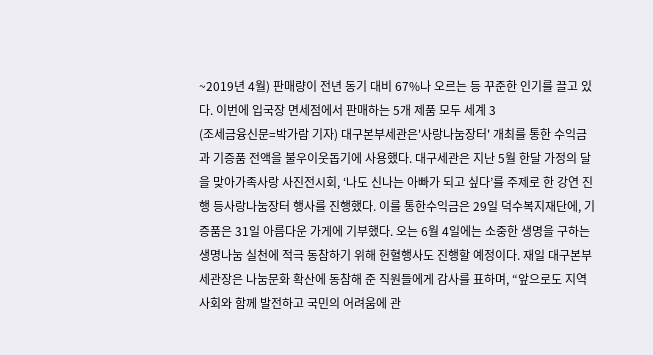~2019년 4월) 판매량이 전년 동기 대비 67%나 오르는 등 꾸준한 인기를 끌고 있다. 이번에 입국장 면세점에서 판매하는 5개 제품 모두 세계 3
(조세금융신문=박가람 기자) 대구본부세관은'사랑나눔장터' 개최를 통한 수익금과 기증품 전액을 불우이웃돕기에 사용했다. 대구세관은 지난 5월 한달 가정의 달을 맞아가족사랑 사진전시회, ‘나도 신나는 아빠가 되고 싶다’를 주제로 한 강연 진행 등사랑나눔장터 행사를 진행했다. 이를 통한수익금은 29일 덕수복지재단에, 기증품은 31일 아름다운 가게에 기부했다. 오는 6월 4일에는 소중한 생명을 구하는 생명나눔 실천에 적극 동참하기 위해 헌혈행사도 진행할 예정이다. 재일 대구본부세관장은 나눔문화 확산에 동참해 준 직원들에게 감사를 표하며, “앞으로도 지역사회와 함께 발전하고 국민의 어려움에 관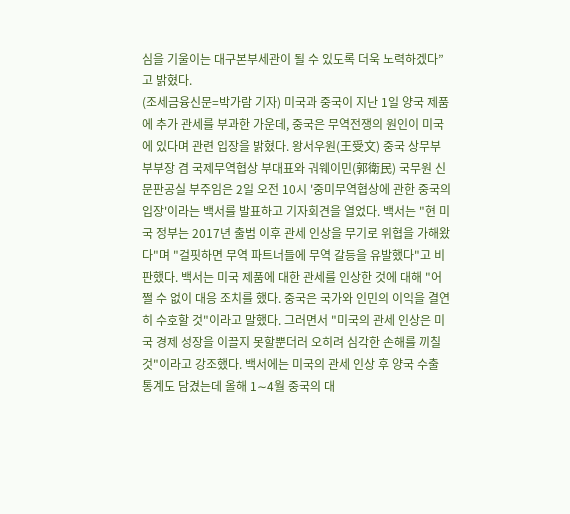심을 기울이는 대구본부세관이 될 수 있도록 더욱 노력하겠다”고 밝혔다.
(조세금융신문=박가람 기자) 미국과 중국이 지난 1일 양국 제품에 추가 관세를 부과한 가운데, 중국은 무역전쟁의 원인이 미국에 있다며 관련 입장을 밝혔다. 왕서우원(王受文) 중국 상무부 부부장 겸 국제무역협상 부대표와 궈웨이민(郭衛民) 국무원 신문판공실 부주임은 2일 오전 10시 '중미무역협상에 관한 중국의 입장'이라는 백서를 발표하고 기자회견을 열었다. 백서는 "현 미국 정부는 2017년 출범 이후 관세 인상을 무기로 위협을 가해왔다"며 "걸핏하면 무역 파트너들에 무역 갈등을 유발했다"고 비판했다. 백서는 미국 제품에 대한 관세를 인상한 것에 대해 "어쩔 수 없이 대응 조치를 했다. 중국은 국가와 인민의 이익을 결연히 수호할 것"이라고 말했다. 그러면서 "미국의 관세 인상은 미국 경제 성장을 이끌지 못할뿐더러 오히려 심각한 손해를 끼칠 것"이라고 강조했다. 백서에는 미국의 관세 인상 후 양국 수출 통계도 담겼는데 올해 1∼4월 중국의 대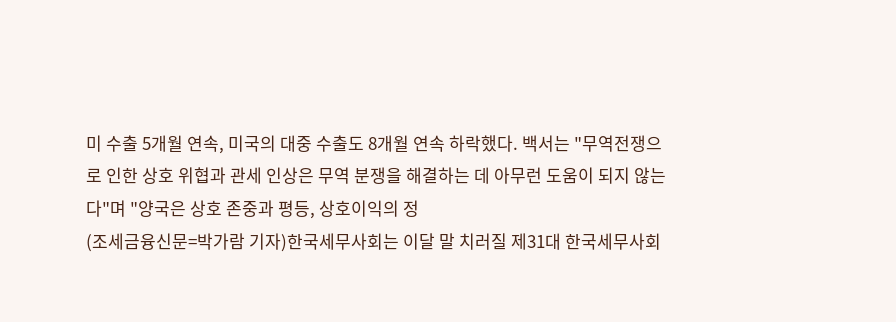미 수출 5개월 연속, 미국의 대중 수출도 8개월 연속 하락했다. 백서는 "무역전쟁으로 인한 상호 위협과 관세 인상은 무역 분쟁을 해결하는 데 아무런 도움이 되지 않는다"며 "양국은 상호 존중과 평등, 상호이익의 정
(조세금융신문=박가람 기자)한국세무사회는 이달 말 치러질 제31대 한국세무사회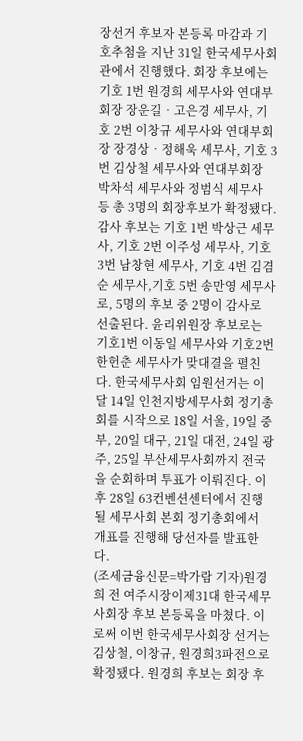장선거 후보자 본등록 마감과 기호추첨을 지난 31일 한국세무사회관에서 진행했다. 회장 후보에는 기호 1번 원경희 세무사와 연대부회장 장운길‧고은경 세무사, 기호 2번 이창규 세무사와 연대부회장 장경상‧정해욱 세무사, 기호 3번 김상철 세무사와 연대부회장 박차석 세무사와 정범식 세무사 등 총 3명의 회장후보가 확정됐다. 감사 후보는 기호 1번 박상근 세무사, 기호 2번 이주성 세무사, 기호 3번 남창현 세무사, 기호 4번 김겸순 세무사,기호 5번 송만영 세무사로, 5명의 후보 중 2명이 감사로 선출된다. 윤리위원장 후보로는 기호1번 이동일 세무사와 기호2번 한헌춘 세무사가 맞대결을 펼친다. 한국세무사회 임원선거는 이달 14일 인천지방세무사회 정기총회를 시작으로 18일 서울, 19일 중부, 20일 대구, 21일 대전, 24일 광주, 25일 부산세무사회까지 전국을 순회하며 투표가 이뤄진다. 이후 28일 63컨벤션센터에서 진행될 세무사회 본회 정기총회에서 개표를 진행해 당선자를 발표한다.
(조세금융신문=박가람 기자)원경희 전 여주시장이제31대 한국세무사회장 후보 본등록을 마쳤다. 이로써 이번 한국세무사회장 선거는 김상철, 이창규, 원경희3파전으로 확정됐다. 원경희 후보는 회장 후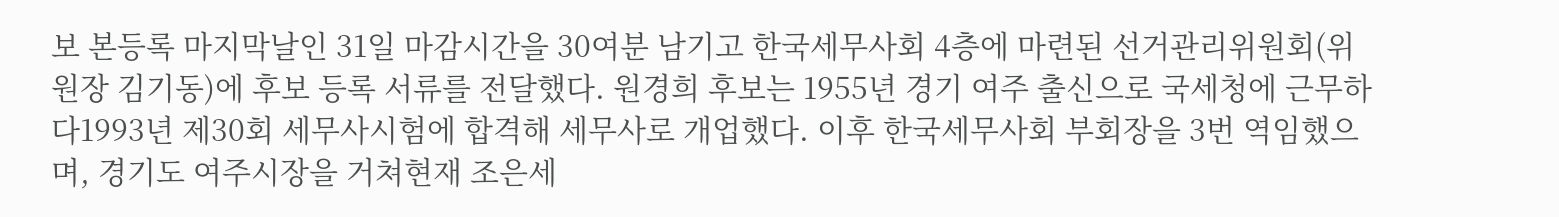보 본등록 마지막날인 31일 마감시간을 30여분 남기고 한국세무사회 4층에 마련된 선거관리위원회(위원장 김기동)에 후보 등록 서류를 전달했다. 원경희 후보는 1955년 경기 여주 출신으로 국세청에 근무하다1993년 제30회 세무사시험에 합격해 세무사로 개업했다. 이후 한국세무사회 부회장을 3번 역임했으며, 경기도 여주시장을 거쳐현재 조은세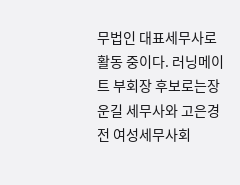무법인 대표세무사로 활동 중이다. 러닝메이트 부회장 후보로는장운길 세무사와 고은경 전 여성세무사회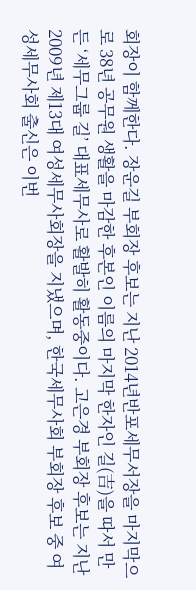회장이 함께한다. 장운길 부회장 후보는 지난 2014년반포세무서장을 마지막으로 38년 공무원 생활을 마감한 후본인 이름의 마지막 한자인 길(吉)을 따서 만든 ‘세무그룹 길’ 대표세무사로 활발히 활동중이다. 고은경 부회장 후보는 지난 2009년 제13대 여성세무사회장을 지냈으며, 한국세무사회 부회장 후보 중 여성세무사회 출신은 이번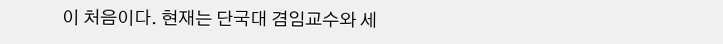이 처음이다. 현재는 단국대 겸임교수와 세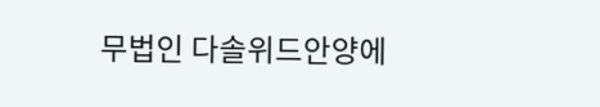무법인 다솔위드안양에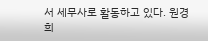서 세무사로 활동하고 있다. 원경희